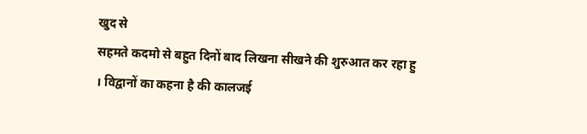खुद से
सहमते कदमो से बहुत दिनों बाद लिखना सीखने की शुरुआत कर रहा हु । विद्वानों का कहना है की कालजई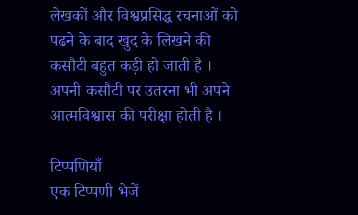लेखकों और विश्वप्रसिद्ध रचनाओं को पढने के बाद खुद के लिखने की कसौटी बहुत कड़ी हो जाती है । अपनी कसौटी पर उतरना भी अपने आत्मविश्वास की परीक्षा होती है ।

टिप्पणियाँ
एक टिप्पणी भेजें